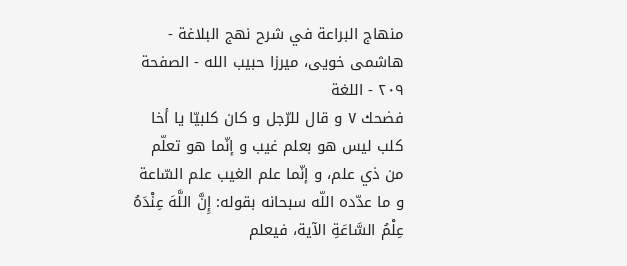منهاج البراعة في شرح نهج البلاغة - هاشمى خويى، ميرزا حبيب الله - الصفحة ٢٠٩ - اللغة
فضحك ٧ و قال للرّجل و كان كلبيّا يا أخا كلب ليس هو بعلم غيب و إنّما هو تعلّم من ذي علم، و إنّما علم الغيب علم السّاعة و ما عدّده اللّه سبحانه بقوله: إِنَّ اللَّهَ عِنْدَهُ عِلْمُ السَّاعَةِ الآية، فيعلم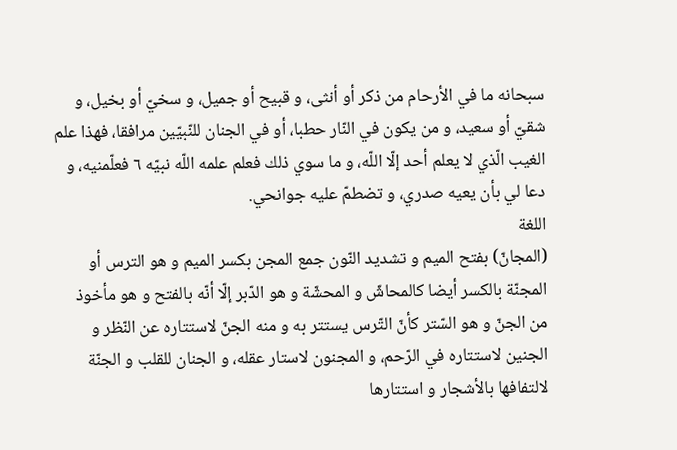سبحانه ما في الأرحام من ذكر أو أنثى، و قبيح أو جميل، و سخيّ أو بخيل، و شقيّ أو سعيد، و من يكون في النّار حطبا، أو في الجنان للنّبيّين مرافقا، فهذا علم الغيب الّذي لا يعلم أحد إلّا اللّه، و ما سوي ذلك فعلم علمه اللّه نبيّه ٦ فعلّمنيه، و دعا لي بأن يعيه صدري، و تضطمّ عليه جوانحي.
اللغة
(المجانّ) بفتح الميم و تشديد النّون جمع المجن بكسر الميم و هو الترس أو المجنّة بالكسر أيضا كالمحاشّ و المحشّة و هو الدّبر إلّا أنّه بالفتح و هو مأخوذ من الجنّ و هو السّتر كأنّ التّرس يستتر به و منه الجنّ لاستتاره عن النّظر و الجنين لاستتاره في الرّحم، و المجنون لاستار عقله، و الجنان للقلب و الجنّة لالتفافها بالأشجار و استتارها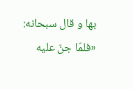بها و قال سبحانه: «فلمّا جنّ عليه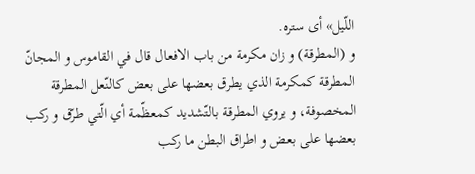اللّيل» أى ستره.
و (المطرقة) و زان مكرمة من باب الافعال قال في القاموس و المجانّ المطرقة كمكرمة الذي يطرق بعضها على بعض كالنّعل المطرقة المخصوفة، و يروي المطرقة بالتّشديد كمعظّمة أي الّتي طرّق و ركب بعضها على بعض و اطراق البطن ما ركب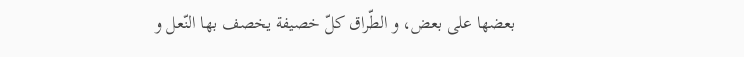بعضها على بعض، و الطّراق كلّ خصيفة يخصف بها النّعل و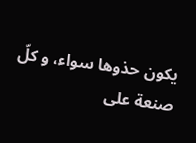يكون حذوها سواء، و كلّ صنعة على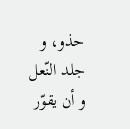حذو، و جلد النّعل و أن يقوّر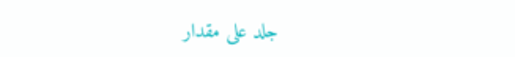جلد على مقدار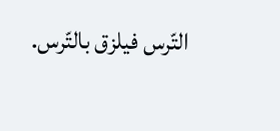التّرس فيلزق بالتّرس.